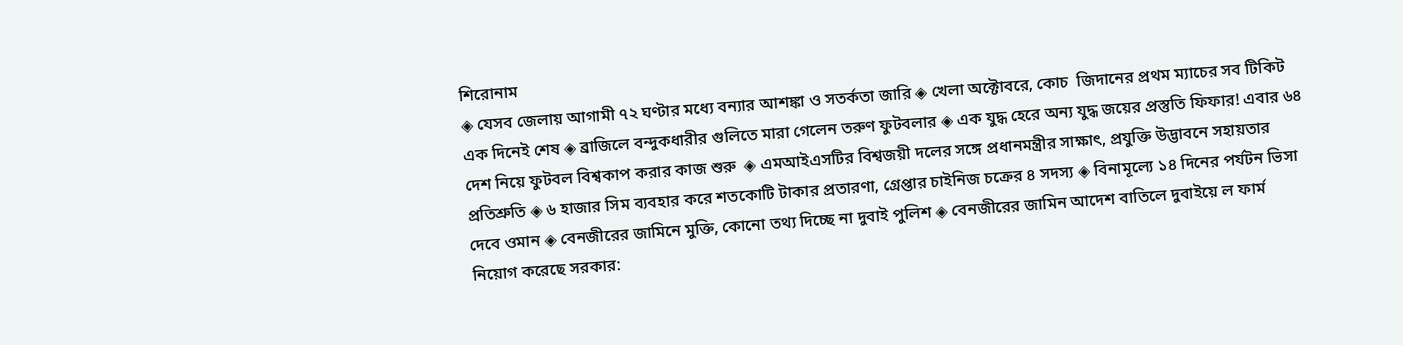শিরোনাম
◈ যেসব জেলায় আগামী ৭২ ঘণ্টার মধ্যে বন্যার আশঙ্কা ও সতর্কতা জারি ◈ খেলা অ‌ক্টোব‌রে, কোচ  জিদানের প্রথম ম্যাচের সব টিকিট এক দি‌নেই শেষ ◈ ব্রাজিলে বন্দুকধারীর গু‌লি‌তে মারা গে‌লেন তরুণ ফুটবলার ◈ এক যুদ্ধ হেরে অন্য যুদ্ধ জয়ের প্রস্তুতি ফিফার! এবার ৬৪ দেশ নিয়ে ফুটবল বিশ্বকাপ করার কাজ শুরু  ◈ এমআইএসটির বিশ্বজয়ী দলের সঙ্গে প্রধানমন্ত্রীর সাক্ষাৎ, প্রযুক্তি উদ্ভাবনে সহায়তার প্রতিশ্রুতি ◈ ৬ হাজার সিম ব্যবহার করে শতকোটি টাকার প্রতারণা, গ্রেপ্তার চাইনিজ চক্রের ৪ সদস্য ◈ বিনামূল্যে ১৪ দিনের পর্যটন ভিসা দেবে ওমান ◈ বেনজীরের জামিনে মুক্তি, কোনো তথ্য দিচ্ছে না দুবাই পুলিশ ◈ বেনজীরের জামিন আদেশ বাতিলে দুবাইয়ে ল ফার্ম নিয়োগ করেছে সরকার: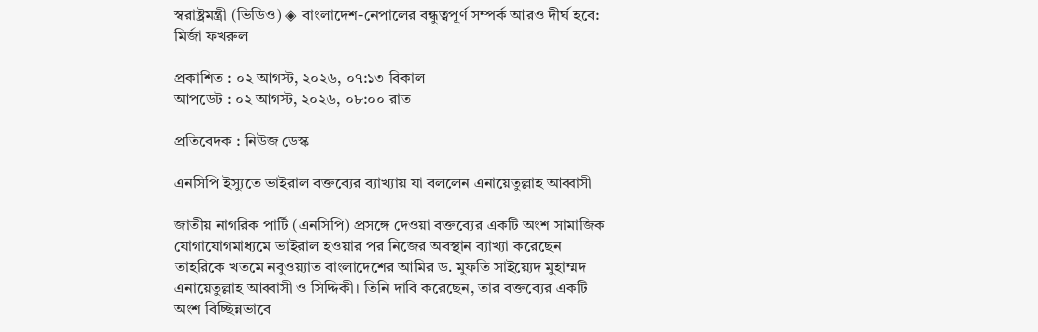স্বরাষ্ট্রমন্ত্রী (ভিডিও) ◈ বাংলাদেশ-নেপালের বন্ধুত্বপূর্ণ সম্পর্ক আরও দীর্ঘ হবে: মির্জা ফখরুল

প্রকাশিত : ০২ আগস্ট, ২০২৬, ০৭:১৩ বিকাল
আপডেট : ০২ আগস্ট, ২০২৬, ০৮:০০ রাত

প্রতিবেদক : নিউজ ডেস্ক

এনসিপি ইস্যুতে ভাইরাল বক্তব্যের ব্যাখ্যায় যা বললেন এনায়েতুল্লাহ আব্বাসী

জাতীয় নাগরিক পার্টি (এনসিপি) প্রসঙ্গে দেওয়া বক্তব্যের একটি অংশ সামাজিক যোগাযোগমাধ্যমে ভাইরাল হওয়ার পর নিজের অবস্থান ব্যাখ্যা করেছেন তাহরিকে খতমে নবুওয়্যাত বাংলাদেশের আমির ড. মুফতি সাইয়্যেদ মুহাম্মদ এনায়েতুল্লাহ আব্বাসী ও সিদ্দিকী। তিনি দাবি করেছেন, তার বক্তব্যের একটি অংশ বিচ্ছিন্নভাবে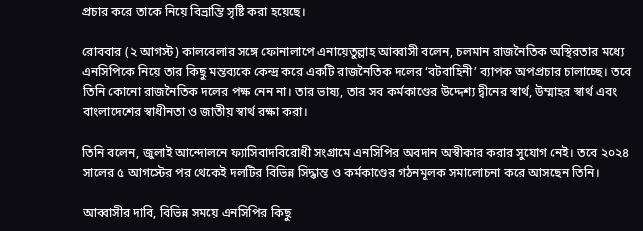প্রচার করে তাকে নিয়ে বিভ্রান্তি সৃষ্টি করা হয়েছে।

রোববার (২ আগস্ট) কালবেলার সঙ্গে ফোনালাপে এনায়েতুল্লাহ আব্বাসী বলেন, চলমান রাজনৈতিক অস্থিরতার মধ্যে এনসিপিকে নিয়ে তার কিছু মন্তব্যকে কেন্দ্র করে একটি রাজনৈতিক দলের ‘বটবাহিনী’ ব্যাপক অপপ্রচার চালাচ্ছে। তবে তিনি কোনো রাজনৈতিক দলের পক্ষ নেন না। তার ভাষ্য, তার সব কর্মকাণ্ডের উদ্দেশ্য দ্বীনের স্বার্থ, উম্মাহর স্বার্থ এবং বাংলাদেশের স্বাধীনতা ও জাতীয় স্বার্থ রক্ষা করা।

তিনি বলেন, জুলাই আন্দোলনে ফ্যাসিবাদবিরোধী সংগ্রামে এনসিপির অবদান অস্বীকার করার সুযোগ নেই। তবে ২০২৪ সালের ৫ আগস্টের পর থেকেই দলটির বিভিন্ন সিদ্ধান্ত ও কর্মকাণ্ডের গঠনমূলক সমালোচনা করে আসছেন তিনি।

আব্বাসীর দাবি, বিভিন্ন সময়ে এনসিপির কিছু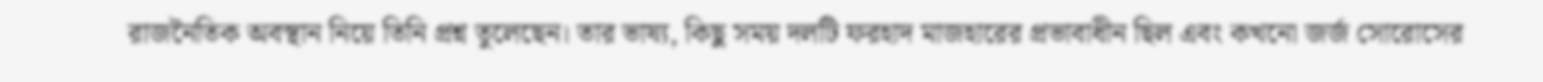রাজনৈতিক অবস্থান নিয়ে তিনি প্রশ্ন তুলেছেন। তার ভাষ্য, কিছু সময় দলটি ফরহাদ মাজহারের প্রভাবাধীন ছিল এবং কখনো জর্জ সোরোসের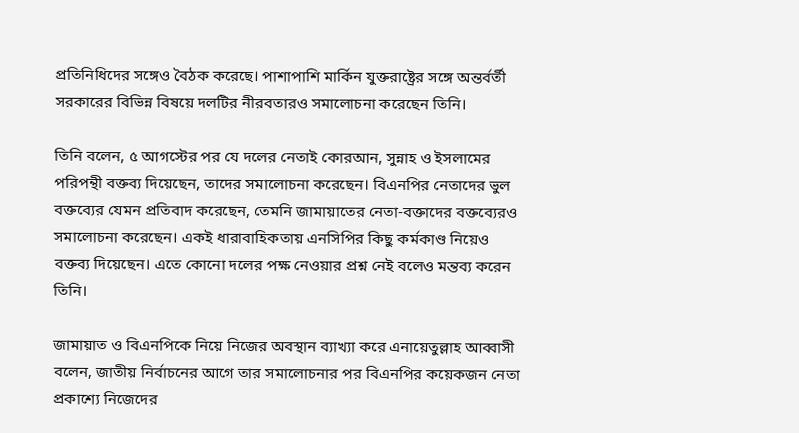প্রতিনিধিদের সঙ্গেও বৈঠক করেছে। পাশাপাশি মার্কিন যুক্তরাষ্ট্রের সঙ্গে অন্তর্বর্তী সরকারের বিভিন্ন বিষয়ে দলটির নীরবতারও সমালোচনা করেছেন তিনি।

তিনি বলেন, ৫ আগস্টের পর যে দলের নেতাই কোরআন, সুন্নাহ ও ইসলামের পরিপন্থী বক্তব্য দিয়েছেন, তাদের সমালোচনা করেছেন। বিএনপির নেতাদের ভুল বক্তব্যের যেমন প্রতিবাদ করেছেন, তেমনি জামায়াতের নেতা-বক্তাদের বক্তব্যেরও সমালোচনা করেছেন। একই ধারাবাহিকতায় এনসিপির কিছু কর্মকাণ্ড নিয়েও বক্তব্য দিয়েছেন। এতে কোনো দলের পক্ষ নেওয়ার প্রশ্ন নেই বলেও মন্তব্য করেন তিনি।

জামায়াত ও বিএনপিকে নিয়ে নিজের অবস্থান ব্যাখ্যা করে এনায়েতুল্লাহ আব্বাসী বলেন, জাতীয় নির্বাচনের আগে তার সমালোচনার পর বিএনপির কয়েকজন নেতা প্রকাশ্যে নিজেদের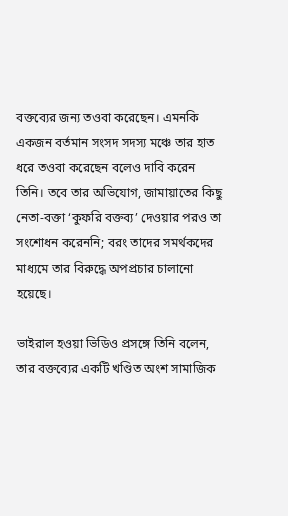বক্তব্যের জন্য তওবা করেছেন। এমনকি একজন বর্তমান সংসদ সদস্য মঞ্চে তার হাত ধরে তওবা করেছেন বলেও দাবি করেন তিনি। তবে তার অভিযোগ, জামায়াতের কিছু নেতা-বক্তা ‘কুফরি বক্তব্য’ দেওয়ার পরও তা সংশোধন করেননি; বরং তাদের সমর্থকদের মাধ্যমে তার বিরুদ্ধে অপপ্রচার চালানো হয়েছে।

ভাইরাল হওয়া ভিডিও প্রসঙ্গে তিনি বলেন, তার বক্তব্যের একটি খণ্ডিত অংশ সামাজিক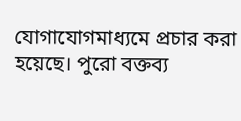যোগাযোগমাধ্যমে প্রচার করা হয়েছে। পুরো বক্তব্য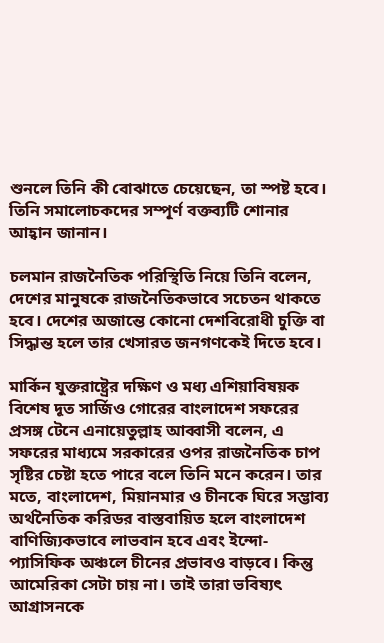শুনলে তিনি কী বোঝাতে চেয়েছেন, তা স্পষ্ট হবে। তিনি সমালোচকদের সম্পূর্ণ বক্তব্যটি শোনার আহ্বান জানান।

চলমান রাজনৈতিক পরিস্থিতি নিয়ে তিনি বলেন, দেশের মানুষকে রাজনৈতিকভাবে সচেতন থাকতে হবে। দেশের অজান্তে কোনো দেশবিরোধী চুক্তি বা সিদ্ধান্ত হলে তার খেসারত জনগণকেই দিতে হবে।

মার্কিন যুক্তরাষ্ট্রের দক্ষিণ ও মধ্য এশিয়াবিষয়ক বিশেষ দূত সার্জিও গোরের বাংলাদেশ সফরের প্রসঙ্গ টেনে এনায়েতুল্লাহ আব্বাসী বলেন, এ সফরের মাধ্যমে সরকারের ওপর রাজনৈতিক চাপ সৃষ্টির চেষ্টা হতে পারে বলে তিনি মনে করেন। তার মতে, বাংলাদেশ, মিয়ানমার ও চীনকে ঘিরে সম্ভাব্য অর্থনৈতিক করিডর বাস্তবায়িত হলে বাংলাদেশ বাণিজ্যিকভাবে লাভবান হবে এবং ইন্দো-প্যাসিফিক অঞ্চলে চীনের প্রভাবও বাড়বে। কিন্তু আমেরিকা সেটা চায় না। তাই তারা ভবিষ্যৎ আগ্রাসনকে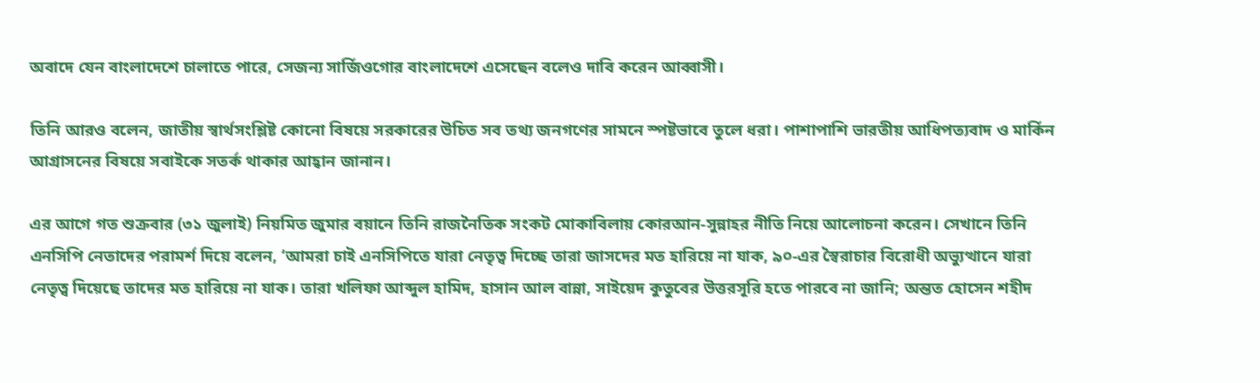অবাদে যেন বাংলাদেশে চালাতে পারে, সেজন্য সার্জিওগোর বাংলাদেশে এসেছেন বলেও দাবি করেন আব্বাসী।

তিনি আরও বলেন, জাতীয় স্বার্থসংশ্লিষ্ট কোনো বিষয়ে সরকারের উচিত সব তথ্য জনগণের সামনে স্পষ্টভাবে তুলে ধরা। পাশাপাশি ভারতীয় আধিপত্যবাদ ও মার্কিন আগ্রাসনের বিষয়ে সবাইকে সতর্ক থাকার আহ্বান জানান।

এর আগে গত শুক্রবার (৩১ জুলাই) নিয়মিত জুমার বয়ানে তিনি রাজনৈতিক সংকট মোকাবিলায় কোরআন-সুন্নাহর নীতি নিয়ে আলোচনা করেন। সেখানে তিনি এনসিপি নেতাদের পরামর্শ দিয়ে বলেন, ‘আমরা চাই এনসিপিতে যারা নেতৃত্ব দিচ্ছে তারা জাসদের মত হারিয়ে না যাক, ৯০-এর স্বৈরাচার বিরোধী অভ্যুত্থানে যারা নেতৃত্ব দিয়েছে তাদের মত হারিয়ে না যাক। তারা খলিফা আব্দুল হামিদ, হাসান আল বান্না, সাইয়েদ কুতুবের উত্তরসূরি হতে পারবে না জানি; অন্তত হোসেন শহীদ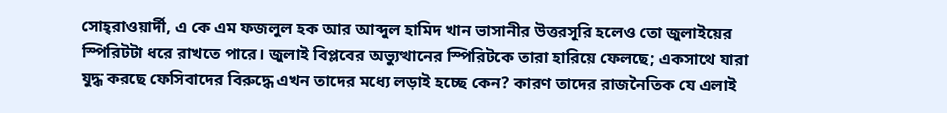সোহ্‌রাওয়ার্দী, এ কে এম ফজলুল হক আর আব্দুল হামিদ খান ভাসানীর উত্তরসূরি হলেও তো জুলাইয়ের স্পিরিটটা ধরে রাখতে পারে। জুলাই বিপ্লবের অভ্যুত্থানের স্পিরিটকে তারা হারিয়ে ফেলছে; একসাথে যারা যুদ্ধ করছে ফেসিবাদের বিরুদ্ধে এখন তাদের মধ্যে লড়াই হচ্ছে কেন? কারণ তাদের রাজনৈতিক যে এলাই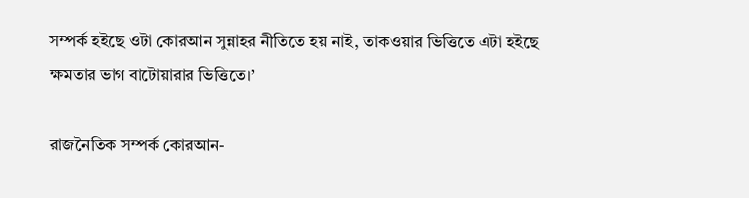সম্পর্ক হইছে ওটা কোরআন সুন্নাহর নীতিতে হয় নাই, তাকওয়ার ভিত্তিতে এটা হইছে ক্ষমতার ভাগ বাটোয়ারার ভিত্তিতে।’

রাজনৈতিক সম্পর্ক কোরআন-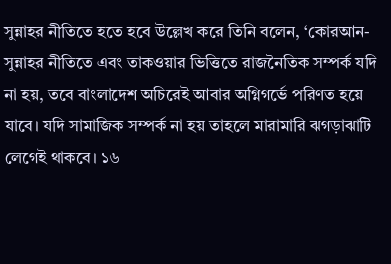সুন্নাহর নীতিতে হতে হবে উল্লেখ করে তিনি বলেন, ‘কোরআন-সুন্নাহর নীতিতে এবং তাকওয়ার ভিত্তিতে রাজনৈতিক সম্পর্ক যদি না হয়, তবে বাংলাদেশ অচিরেই আবার অগ্নিগর্ভে পরিণত হয়ে যাবে। যদি সামাজিক সম্পর্ক না হয় তাহলে মারামারি ঝগড়াঝাটি লেগেই থাকবে। ১৬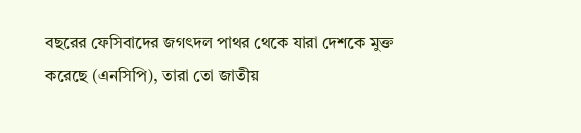বছরের ফেসিবাদের জগৎদল পাথর থেকে যারা দেশকে মুক্ত করেছে (এনসিপি), তারা তো জাতীয়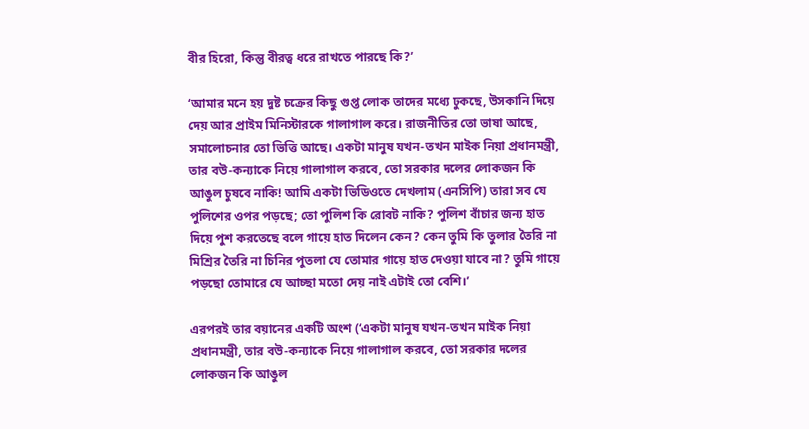বীর হিরো, কিন্তু বীরত্ব ধরে রাখতে পারছে কি?’

‘আমার মনে হয় দুষ্ট চক্রের কিছু গুপ্ত লোক তাদের মধ্যে ঢুকছে, উসকানি দিয়ে দেয় আর প্রাইম মিনিস্টারকে গালাগাল করে। রাজনীতির তো ভাষা আছে, সমালোচনার তো ভিত্তি আছে। একটা মানুষ যখন-তখন মাইক নিয়া প্রধানমন্ত্রী, তার বউ-কন্যাকে নিয়ে গালাগাল করবে, তো সরকার দলের লোকজন কি আঙুল চুষবে নাকি! আমি একটা ভিডিওতে দেখলাম (এনসিপি) তারা সব যে পুলিশের ওপর পড়ছে; তো পুলিশ কি রোবট নাকি? পুলিশ বাঁচার জন্য হাত দিয়ে পুশ করতেছে বলে গায়ে হাত দিলেন কেন? কেন তুমি কি তুলার তৈরি না মিশ্রির তৈরি না চিনির পুতলা যে তোমার গায়ে হাত দেওয়া যাবে না? তুমি গায়ে পড়ছো তোমারে যে আচ্ছা মতো দেয় নাই এটাই তো বেশি।’

এরপরই তার বয়ানের একটি অংশ (‘একটা মানুষ যখন-তখন মাইক নিয়া প্রধানমন্ত্রী, তার বউ-কন্যাকে নিয়ে গালাগাল করবে, তো সরকার দলের লোকজন কি আঙুল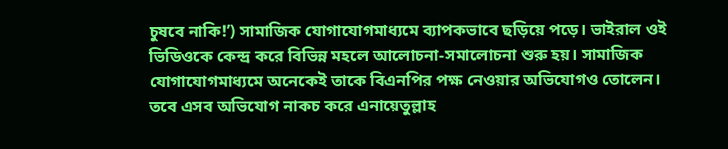চুষবে নাকি!’) সামাজিক যোগাযোগমাধ্যমে ব্যাপকভাবে ছড়িয়ে পড়ে। ভাইরাল ওই ভিডিওকে কেন্দ্র করে বিভিন্ন মহলে আলোচনা-সমালোচনা শুরু হয়। সামাজিক যোগাযোগমাধ্যমে অনেকেই তাকে বিএনপির পক্ষ নেওয়ার অভিযোগও তোলেন। তবে এসব অভিযোগ নাকচ করে এনায়েতুল্লাহ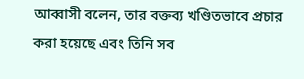আব্বাসী বলেন, তার বক্তব্য খণ্ডিতভাবে প্রচার করা হয়েছে এবং তিনি সব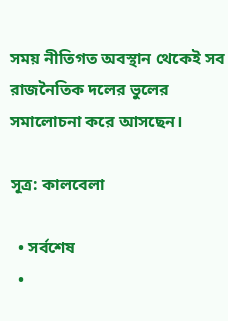সময় নীতিগত অবস্থান থেকেই সব রাজনৈতিক দলের ভুলের সমালোচনা করে আসছেন।

সূত্র: কালবেলা

  • সর্বশেষ
  •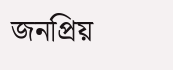জনপ্রিয়